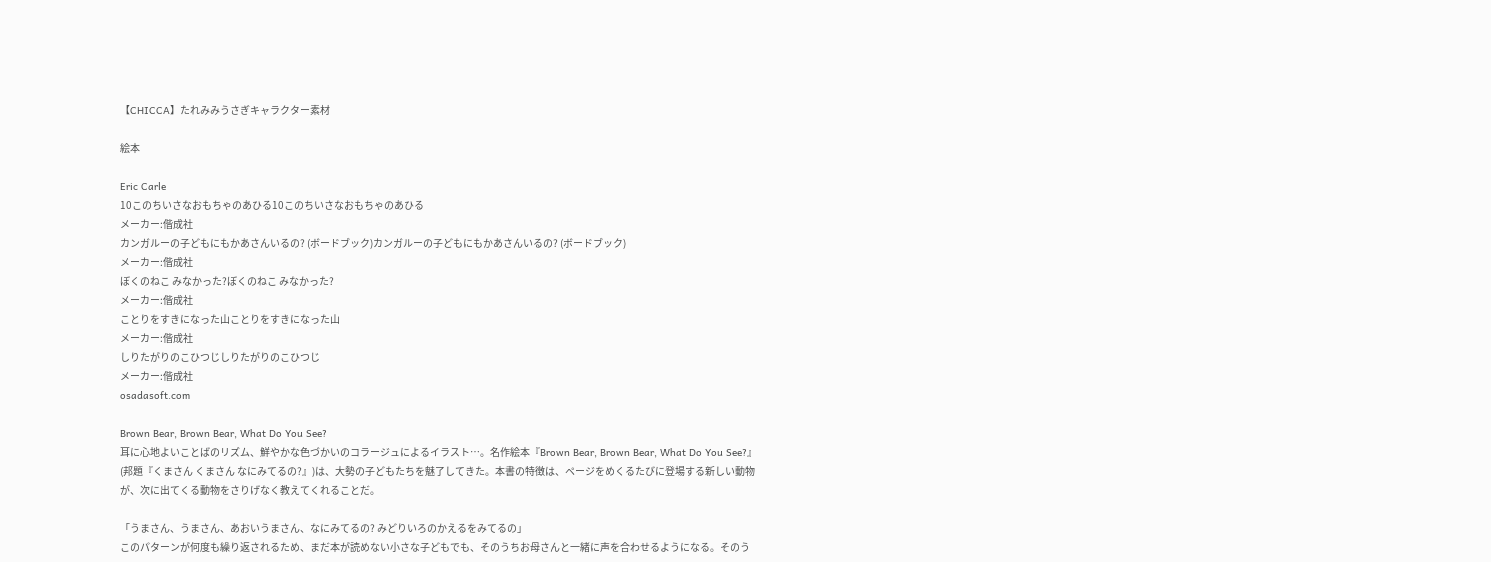【CHICCA】たれみみうさぎキャラクター素材

絵本

Eric Carle
10このちいさなおもちゃのあひる10このちいさなおもちゃのあひる
メーカー:偕成社
カンガルーの子どもにもかあさんいるの? (ボードブック)カンガルーの子どもにもかあさんいるの? (ボードブック)
メーカー:偕成社
ぼくのねこ みなかった?ぼくのねこ みなかった?
メーカー:偕成社
ことりをすきになった山ことりをすきになった山
メーカー:偕成社
しりたがりのこひつじしりたがりのこひつじ
メーカー:偕成社
osadasoft.com

Brown Bear, Brown Bear, What Do You See?
耳に心地よいことばのリズム、鮮やかな色づかいのコラージュによるイラスト…。名作絵本『Brown Bear, Brown Bear, What Do You See?』(邦題『くまさん くまさん なにみてるの?』)は、大勢の子どもたちを魅了してきた。本書の特徴は、ページをめくるたびに登場する新しい動物が、次に出てくる動物をさりげなく教えてくれることだ。

「うまさん、うまさん、あおいうまさん、なにみてるの? みどりいろのかえるをみてるの」
このパターンが何度も繰り返されるため、まだ本が読めない小さな子どもでも、そのうちお母さんと一緒に声を合わせるようになる。そのう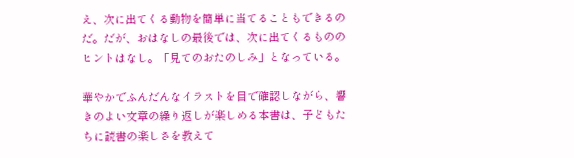え、次に出てくる動物を簡単に当てることもできるのだ。だが、おはなしの最後では、次に出てくるもののヒントはなし。「見てのおたのしみ」となっている。

華やかでふんだんなイラストを目で確認しながら、響きのよい文章の繰り返しが楽しめる本書は、子どもたちに読書の楽しさを教えて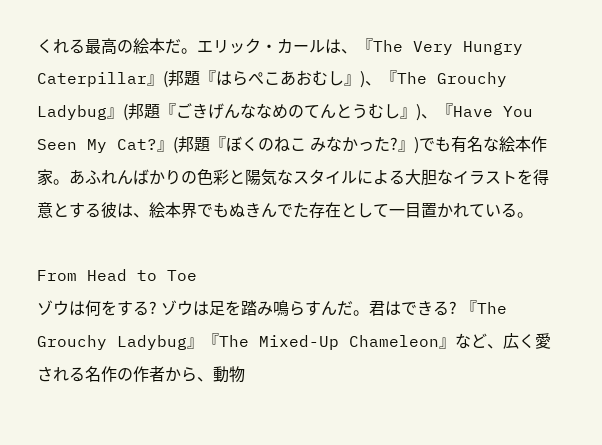くれる最高の絵本だ。エリック・カールは、『The Very Hungry Caterpillar』(邦題『はらぺこあおむし』)、『The Grouchy Ladybug』(邦題『ごきげんななめのてんとうむし』)、『Have You Seen My Cat?』(邦題『ぼくのねこ みなかった?』)でも有名な絵本作家。あふれんばかりの色彩と陽気なスタイルによる大胆なイラストを得意とする彼は、絵本界でもぬきんでた存在として一目置かれている。

From Head to Toe
ゾウは何をする? ゾウは足を踏み鳴らすんだ。君はできる? 『The Grouchy Ladybug』『The Mixed-Up Chameleon』など、広く愛される名作の作者から、動物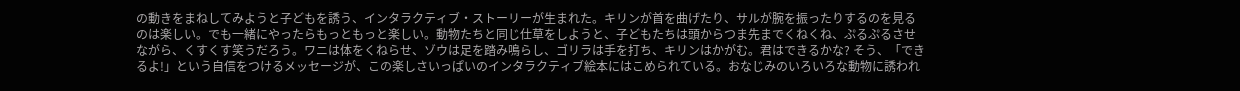の動きをまねしてみようと子どもを誘う、インタラクティブ・ストーリーが生まれた。キリンが首を曲げたり、サルが腕を振ったりするのを見るのは楽しい。でも一緒にやったらもっともっと楽しい。動物たちと同じ仕草をしようと、子どもたちは頭からつま先までくねくね、ぷるぷるさせながら、くすくす笑うだろう。ワニは体をくねらせ、ゾウは足を踏み鳴らし、ゴリラは手を打ち、キリンはかがむ。君はできるかな? そう、「できるよ!」という自信をつけるメッセージが、この楽しさいっぱいのインタラクティブ絵本にはこめられている。おなじみのいろいろな動物に誘われ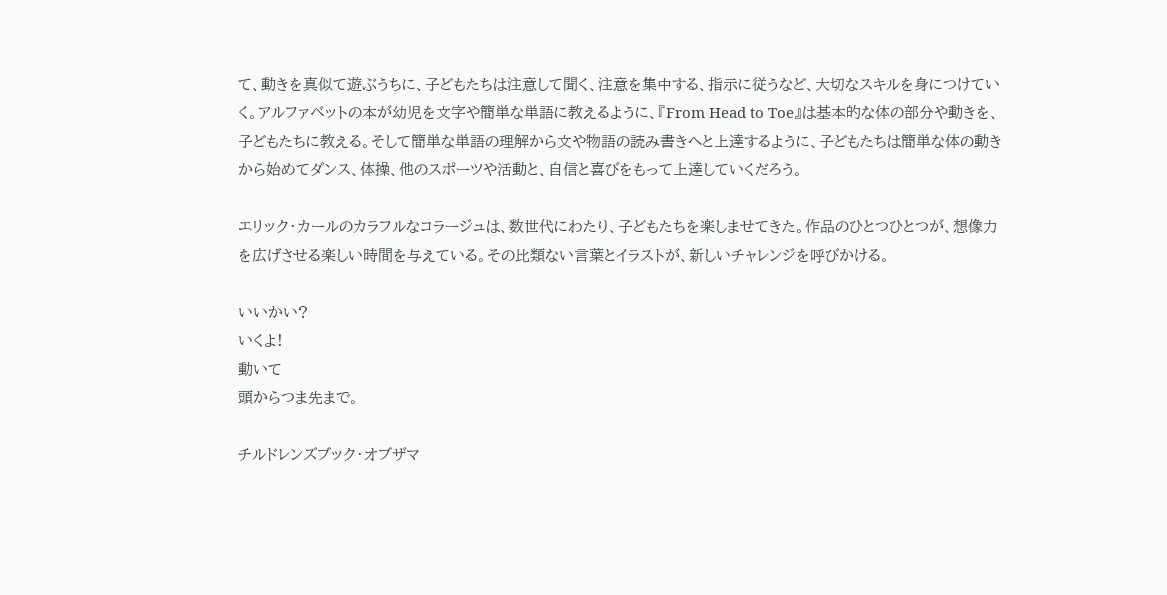て、動きを真似て遊ぶうちに、子どもたちは注意して聞く、注意を集中する、指示に従うなど、大切なスキルを身につけていく。アルファベットの本が幼児を文字や簡単な単語に教えるように、『From Head to Toe』は基本的な体の部分や動きを、子どもたちに教える。そして簡単な単語の理解から文や物語の読み書きへと上達するように、子どもたちは簡単な体の動きから始めてダンス、体操、他のスポーツや活動と、自信と喜びをもって上達していくだろう。

エリック・カールのカラフルなコラージュは、数世代にわたり、子どもたちを楽しませてきた。作品のひとつひとつが、想像力を広げさせる楽しい時間を与えている。その比類ない言葉とイラストが、新しいチャレンジを呼びかける。

いいかい?
いくよ!
動いて
頭からつま先まで。

チルドレンズブック・オブザマ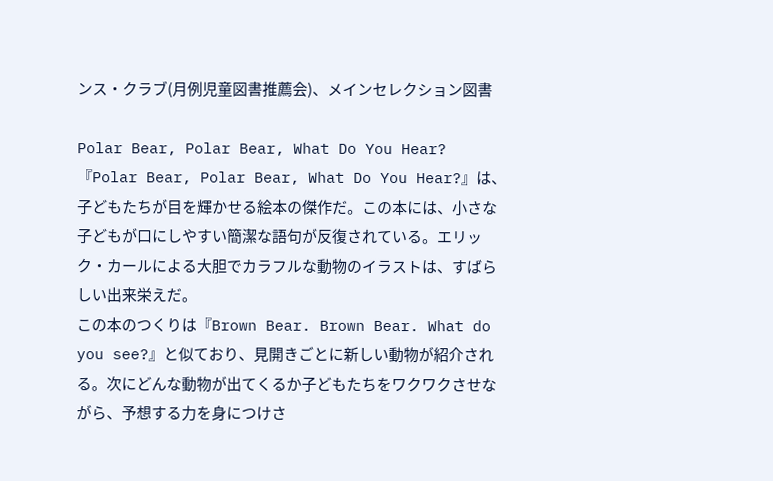ンス・クラブ(月例児童図書推薦会)、メインセレクション図書

Polar Bear, Polar Bear, What Do You Hear?
『Polar Bear, Polar Bear, What Do You Hear?』は、子どもたちが目を輝かせる絵本の傑作だ。この本には、小さな子どもが口にしやすい簡潔な語句が反復されている。エリック・カールによる大胆でカラフルな動物のイラストは、すばらしい出来栄えだ。
この本のつくりは『Brown Bear. Brown Bear. What do you see?』と似ており、見開きごとに新しい動物が紹介される。次にどんな動物が出てくるか子どもたちをワクワクさせながら、予想する力を身につけさ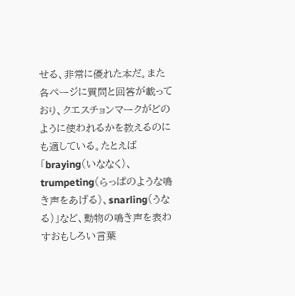せる、非常に優れた本だ。また各ページに質問と回答が載っており、クエスチョンマークがどのように使われるかを教えるのにも適している。たとえば「braying(いななく)、trumpeting(らっぱのような鳴き声をあげる)、snarling(うなる)」など、動物の鳴き声を表わすおもしろい言葉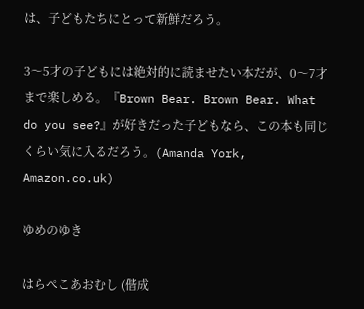は、子どもたちにとって新鮮だろう。

3〜5才の子どもには絶対的に読ませたい本だが、0〜7才まで楽しめる。『Brown Bear. Brown Bear. What do you see?』が好きだった子どもなら、この本も同じくらい気に入るだろう。(Amanda York, Amazon.co.uk)

ゆめのゆき

はらぺこあおむし (偕成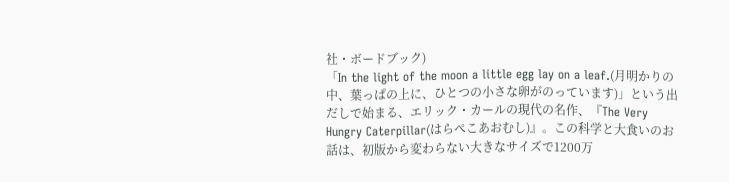社・ボードブック)
「In the light of the moon a little egg lay on a leaf.(月明かりの中、葉っぱの上に、ひとつの小さな卵がのっています)」という出だしで始まる、エリック・カールの現代の名作、『The Very Hungry Caterpillar(はらぺこあおむし)』。この科学と大食いのお話は、初版から変わらない大きなサイズで1200万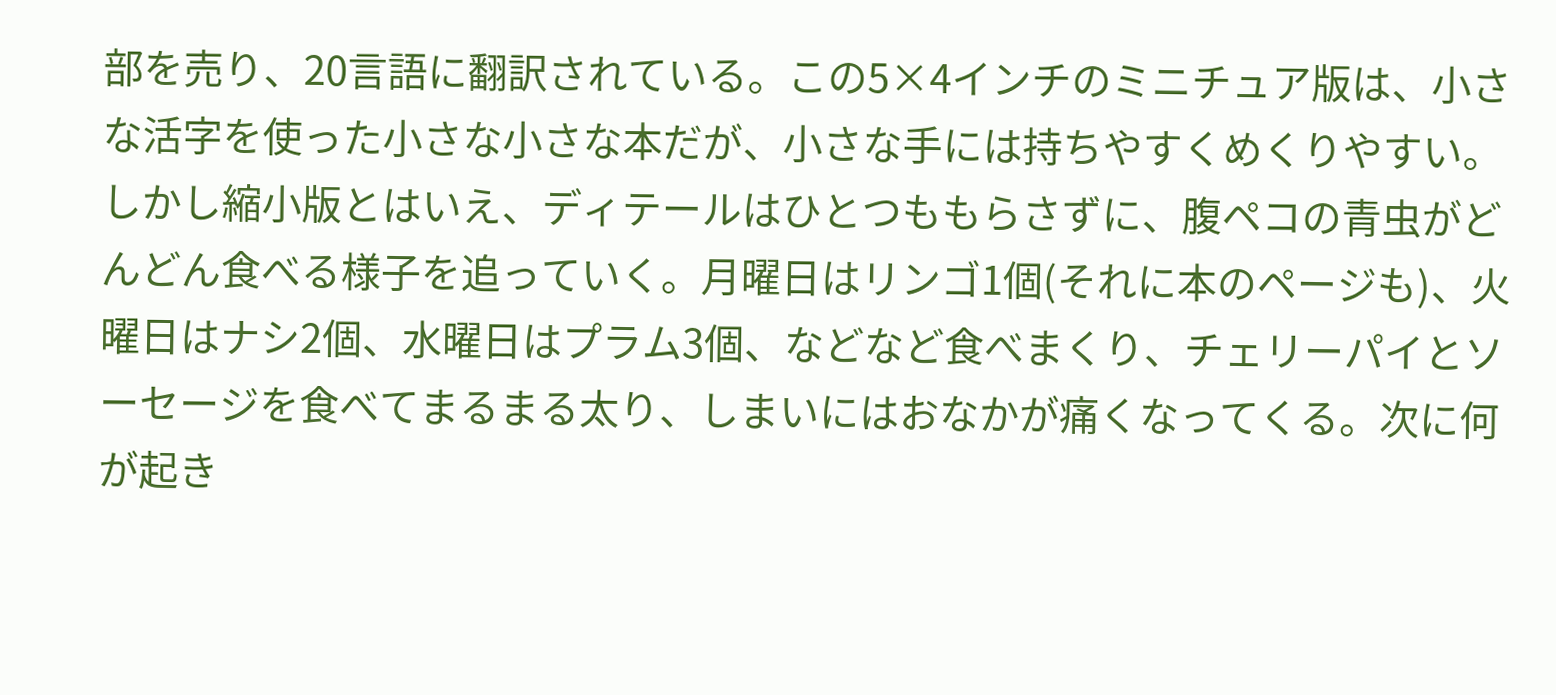部を売り、20言語に翻訳されている。この5×4インチのミニチュア版は、小さな活字を使った小さな小さな本だが、小さな手には持ちやすくめくりやすい。しかし縮小版とはいえ、ディテールはひとつももらさずに、腹ペコの青虫がどんどん食べる様子を追っていく。月曜日はリンゴ1個(それに本のページも)、火曜日はナシ2個、水曜日はプラム3個、などなど食べまくり、チェリーパイとソーセージを食べてまるまる太り、しまいにはおなかが痛くなってくる。次に何が起き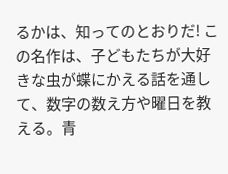るかは、知ってのとおりだ! この名作は、子どもたちが大好きな虫が蝶にかえる話を通して、数字の数え方や曜日を教える。青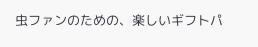虫ファンのための、楽しいギフトパ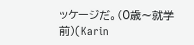ッケージだ。(0歳〜就学前)(Karin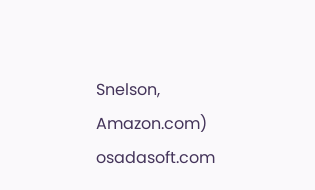Snelson, Amazon.com)
osadasoft.com